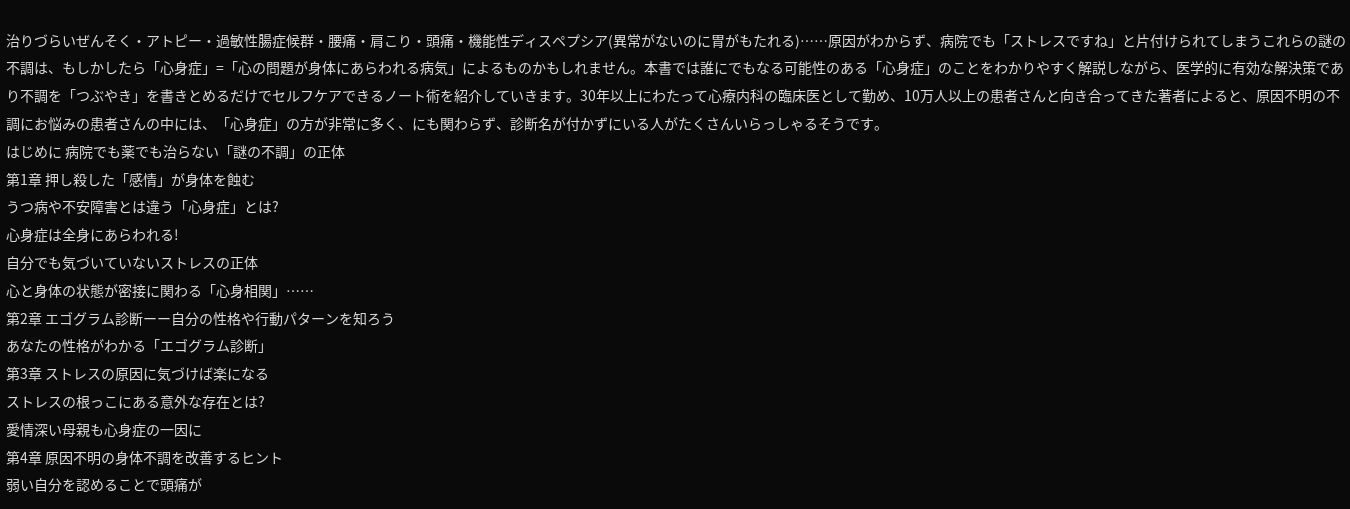治りづらいぜんそく・アトピー・過敏性腸症候群・腰痛・肩こり・頭痛・機能性ディスペプシア(異常がないのに胃がもたれる)……原因がわからず、病院でも「ストレスですね」と片付けられてしまうこれらの謎の不調は、もしかしたら「心身症」=「心の問題が身体にあらわれる病気」によるものかもしれません。本書では誰にでもなる可能性のある「心身症」のことをわかりやすく解説しながら、医学的に有効な解決策であり不調を「つぶやき」を書きとめるだけでセルフケアできるノート術を紹介していきます。30年以上にわたって心療内科の臨床医として勤め、10万人以上の患者さんと向き合ってきた著者によると、原因不明の不調にお悩みの患者さんの中には、「心身症」の方が非常に多く、にも関わらず、診断名が付かずにいる人がたくさんいらっしゃるそうです。
はじめに 病院でも薬でも治らない「謎の不調」の正体
第1章 押し殺した「感情」が身体を蝕む
うつ病や不安障害とは違う「心身症」とは?
心身症は全身にあらわれる!
自分でも気づいていないストレスの正体
心と身体の状態が密接に関わる「心身相関」……
第2章 エゴグラム診断ーー自分の性格や行動パターンを知ろう
あなたの性格がわかる「エゴグラム診断」
第3章 ストレスの原因に気づけば楽になる
ストレスの根っこにある意外な存在とは?
愛情深い母親も心身症の一因に
第4章 原因不明の身体不調を改善するヒント
弱い自分を認めることで頭痛が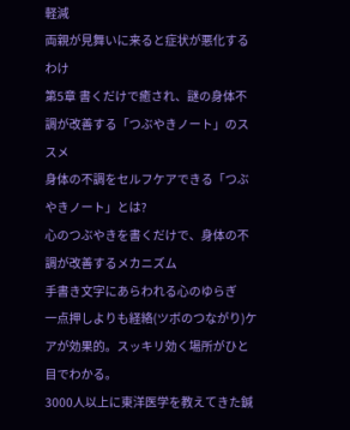軽減
両親が見舞いに来ると症状が悪化するわけ
第5章 書くだけで癒され、謎の身体不調が改善する「つぶやきノート」のススメ
身体の不調をセルフケアできる「つぶやきノート」とは?
心のつぶやきを書くだけで、身体の不調が改善するメカニズム
手書き文字にあらわれる心のゆらぎ
一点押しよりも経絡(ツボのつながり)ケアが効果的。スッキリ効く場所がひと目でわかる。
3000人以上に東洋医学を教えてきた鍼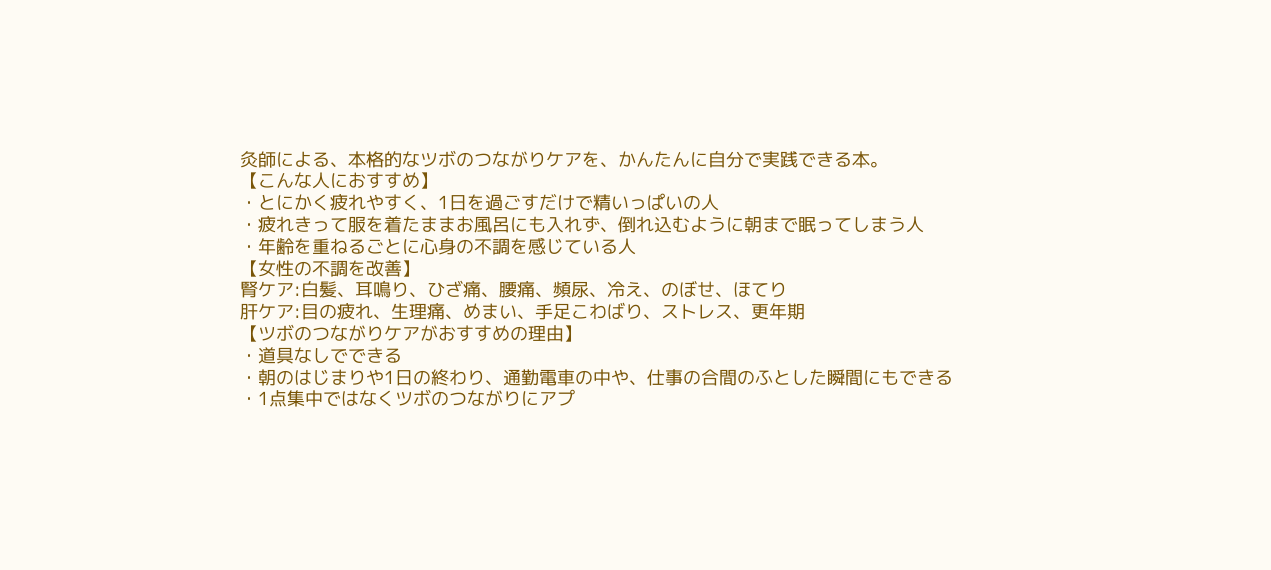灸師による、本格的なツボのつながりケアを、かんたんに自分で実践できる本。
【こんな人におすすめ】
・とにかく疲れやすく、1日を過ごすだけで精いっぱいの人
・疲れきって服を着たままお風呂にも入れず、倒れ込むように朝まで眠ってしまう人
・年齢を重ねるごとに心身の不調を感じている人
【女性の不調を改善】
腎ケア:白髪、耳鳴り、ひざ痛、腰痛、頻尿、冷え、のぼせ、ほてり
肝ケア:目の疲れ、生理痛、めまい、手足こわばり、ストレス、更年期
【ツボのつながりケアがおすすめの理由】
・道具なしでできる
・朝のはじまりや1日の終わり、通勤電車の中や、仕事の合間のふとした瞬間にもできる
・1点集中ではなくツボのつながりにアプ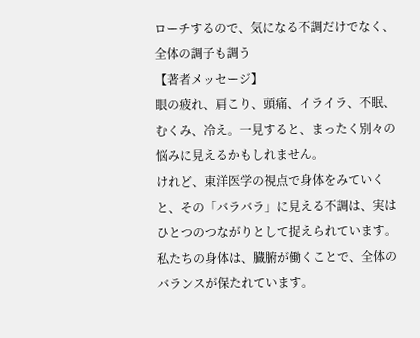ローチするので、気になる不調だけでなく、全体の調子も調う
【著者メッセージ】
眼の疲れ、肩こり、頭痛、イライラ、不眠、むくみ、冷え。一見すると、まったく別々の悩みに見えるかもしれません。
けれど、東洋医学の視点で身体をみていくと、その「バラバラ」に見える不調は、実はひとつのつながりとして捉えられています。
私たちの身体は、臓腑が働くことで、全体のバランスが保たれています。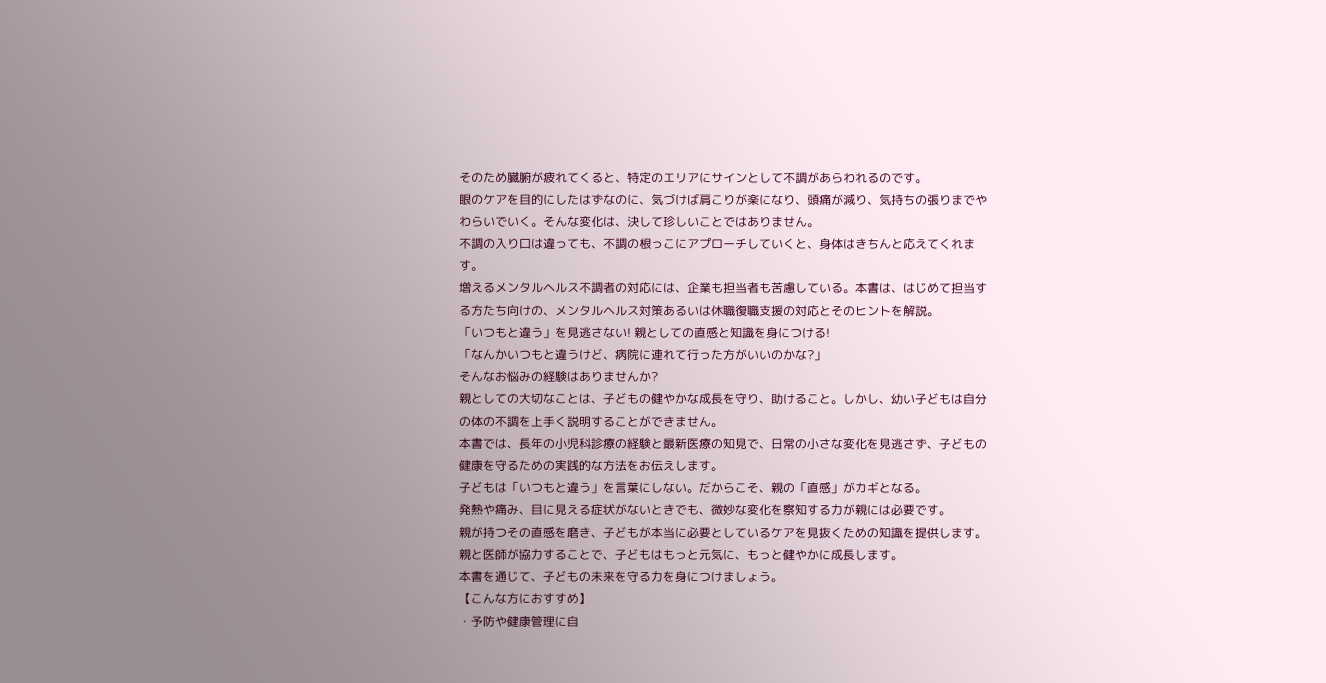そのため臓腑が疲れてくると、特定のエリアにサインとして不調があらわれるのです。
眼のケアを目的にしたはずなのに、気づけば肩こりが楽になり、頭痛が減り、気持ちの張りまでやわらいでいく。そんな変化は、決して珍しいことではありません。
不調の入り口は違っても、不調の根っこにアプローチしていくと、身体はきちんと応えてくれます。
増えるメンタルヘルス不調者の対応には、企業も担当者も苦慮している。本書は、はじめて担当する方たち向けの、メンタルヘルス対策あるいは休職復職支援の対応とそのヒントを解説。
「いつもと違う」を見逃さない! 親としての直感と知識を身につける!
「なんかいつもと違うけど、病院に連れて行った方がいいのかな?」
そんなお悩みの経験はありませんか?
親としての大切なことは、子どもの健やかな成長を守り、助けること。しかし、幼い子どもは自分の体の不調を上手く説明することができません。
本書では、長年の小児科診療の経験と最新医療の知見で、日常の小さな変化を見逃さず、子どもの健康を守るための実践的な方法をお伝えします。
子どもは「いつもと違う」を言葉にしない。だからこそ、親の「直感」がカギとなる。
発熱や痛み、目に見える症状がないときでも、微妙な変化を察知する力が親には必要です。
親が持つその直感を磨き、子どもが本当に必要としているケアを見抜くための知識を提供します。
親と医師が協力することで、子どもはもっと元気に、もっと健やかに成長します。
本書を通じて、子どもの未来を守る力を身につけましょう。
【こんな方におすすめ】
・予防や健康管理に自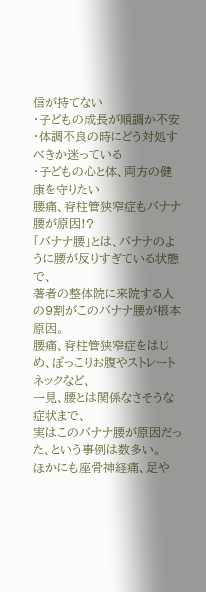信が持てない
・子どもの成長が順調か不安
・体調不良の時にどう対処すべきか迷っている
・子どもの心と体、両方の健康を守りたい
腰痛、脊柱管狭窄症もバナナ腰が原因!?
「バナナ腰」とは、バナナのように腰が反りすぎている状態で、
著者の整体院に来院する人の9割がこのバナナ腰が根本原因。
腰痛、脊柱管狭窄症をはじめ、ぽっこりお腹やストレートネックなど、
一見、腰とは関係なさそうな症状まで、
実はこのバナナ腰が原因だった、という事例は数多い。
ほかにも座骨神経痛、足や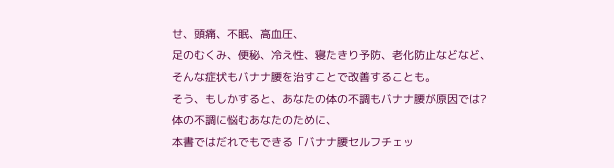せ、頭痛、不眠、高血圧、
足のむくみ、便秘、冷え性、寝たきり予防、老化防止などなど、
そんな症状もバナナ腰を治すことで改善することも。
そう、もしかすると、あなたの体の不調もバナナ腰が原因では?
体の不調に悩むあなたのために、
本書ではだれでもできる「バナナ腰セルフチェッ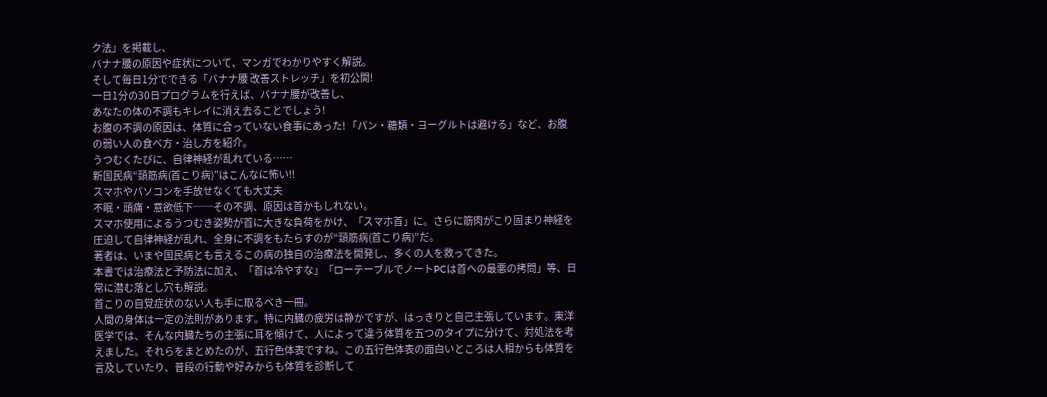ク法」を掲載し、
バナナ腰の原因や症状について、マンガでわかりやすく解説。
そして毎日1分でできる「バナナ腰 改善ストレッチ」を初公開!
一日1分の30日プログラムを行えば、バナナ腰が改善し、
あなたの体の不調もキレイに消え去ることでしょう!
お腹の不調の原因は、体質に合っていない食事にあった! 「パン・糖類・ヨーグルトは避ける」など、お腹の弱い人の食べ方・治し方を紹介。
うつむくたびに、自律神経が乱れている……
新国民病“頸筋病(首こり病)”はこんなに怖い!!
スマホやパソコンを手放せなくても大丈夫
不眠・頭痛・意欲低下──その不調、原因は首かもしれない。
スマホ使用によるうつむき姿勢が首に大きな負荷をかけ、「スマホ首」に。さらに筋肉がこり固まり神経を圧迫して自律神経が乱れ、全身に不調をもたらすのが“頸筋病(首こり病)”だ。
著者は、いまや国民病とも言えるこの病の独自の治療法を開発し、多くの人を救ってきた。
本書では治療法と予防法に加え、「首は冷やすな」「ローテーブルでノートPCは首への最悪の拷問」等、日常に潜む落とし穴も解説。
首こりの自覚症状のない人も手に取るべき一冊。
人間の身体は一定の法則があります。特に内臓の疲労は静かですが、はっきりと自己主張しています。東洋医学では、そんな内臓たちの主張に耳を傾けて、人によって違う体質を五つのタイプに分けて、対処法を考えました。それらをまとめたのが、五行色体表ですね。この五行色体表の面白いところは人相からも体質を言及していたり、普段の行動や好みからも体質を診断して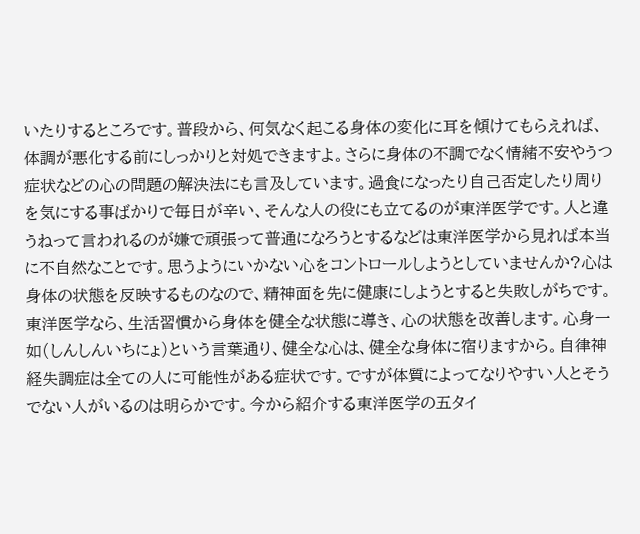いたりするところです。普段から、何気なく起こる身体の変化に耳を傾けてもらえれば、体調が悪化する前にしっかりと対処できますよ。さらに身体の不調でなく情緒不安やうつ症状などの心の問題の解決法にも言及しています。過食になったり自己否定したり周りを気にする事ばかりで毎日が辛い、そんな人の役にも立てるのが東洋医学です。人と違うねって言われるのが嫌で頑張って普通になろうとするなどは東洋医学から見れば本当に不自然なことです。思うようにいかない心をコントロールしようとしていませんか?心は身体の状態を反映するものなので、精神面を先に健康にしようとすると失敗しがちです。東洋医学なら、生活習慣から身体を健全な状態に導き、心の状態を改善します。心身一如(しんしんいちにょ)という言葉通り、健全な心は、健全な身体に宿りますから。自律神経失調症は全ての人に可能性がある症状です。ですが体質によってなりやすい人とそうでない人がいるのは明らかです。今から紹介する東洋医学の五タイ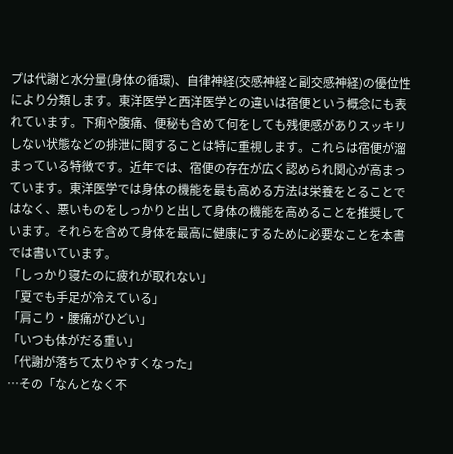プは代謝と水分量(身体の循環)、自律神経(交感神経と副交感神経)の優位性により分類します。東洋医学と西洋医学との違いは宿便という概念にも表れています。下痢や腹痛、便秘も含めて何をしても残便感がありスッキリしない状態などの排泄に関することは特に重視します。これらは宿便が溜まっている特徴です。近年では、宿便の存在が広く認められ関心が高まっています。東洋医学では身体の機能を最も高める方法は栄養をとることではなく、悪いものをしっかりと出して身体の機能を高めることを推奨しています。それらを含めて身体を最高に健康にするために必要なことを本書では書いています。
「しっかり寝たのに疲れが取れない」
「夏でも手足が冷えている」
「肩こり・腰痛がひどい」
「いつも体がだる重い」
「代謝が落ちて太りやすくなった」
…その「なんとなく不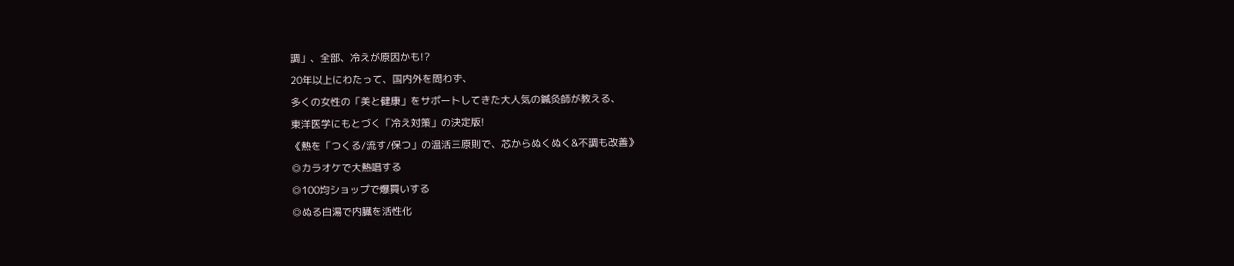調」、全部、冷えが原因かも!?
20年以上にわたって、国内外を問わず、
多くの女性の「美と健康」をサポートしてきた大人気の鍼灸師が教える、
東洋医学にもとづく「冷え対策」の決定版!
《熱を「つくる/流す/保つ」の温活三原則で、芯からぬくぬく&不調も改善》
◎カラオケで大熱唱する
◎100均ショップで爆買いする
◎ぬる白湯で内臓を活性化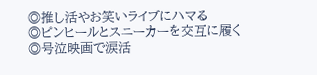◎推し活やお笑いライブにハマる
◎ピンヒールとスニーカーを交互に履く
◎号泣映画で涙活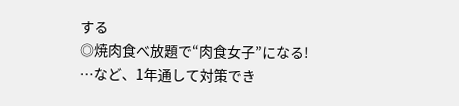する
◎焼肉食べ放題で“肉食女子”になる!
…など、1年通して対策でき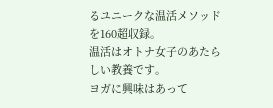るユニークな温活メソッドを160超収録。
温活はオトナ女子のあたらしい教養です。
ヨガに興味はあって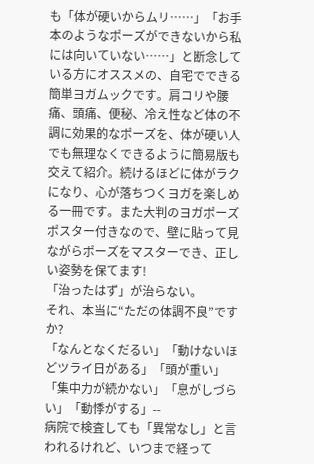も「体が硬いからムリ……」「お手本のようなポーズができないから私には向いていない……」と断念している方にオススメの、自宅でできる簡単ヨガムックです。肩コリや腰痛、頭痛、便秘、冷え性など体の不調に効果的なポーズを、体が硬い人でも無理なくできるように簡易版も交えて紹介。続けるほどに体がラクになり、心が落ちつくヨガを楽しめる一冊です。また大判のヨガポーズポスター付きなので、壁に貼って見ながらポーズをマスターでき、正しい姿勢を保てます!
「治ったはず」が治らない。
それ、本当に“ただの体調不良”ですか?
「なんとなくだるい」「動けないほどツライ日がある」「頭が重い」「集中力が続かない」「息がしづらい」「動悸がする」--
病院で検査しても「異常なし」と言われるけれど、いつまで経って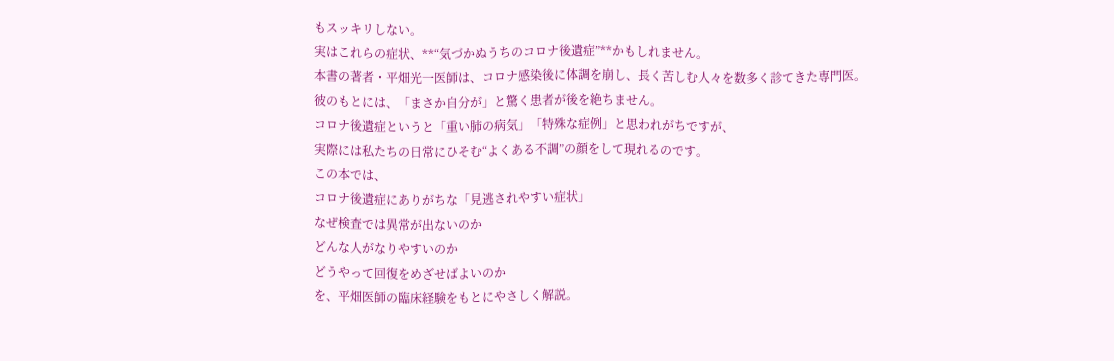もスッキリしない。
実はこれらの症状、**“気づかぬうちのコロナ後遺症”**かもしれません。
本書の著者・平畑光一医師は、コロナ感染後に体調を崩し、長く苦しむ人々を数多く診てきた専門医。
彼のもとには、「まさか自分が」と驚く患者が後を絶ちません。
コロナ後遺症というと「重い肺の病気」「特殊な症例」と思われがちですが、
実際には私たちの日常にひそむ“よくある不調”の顔をして現れるのです。
この本では、
コロナ後遺症にありがちな「見逃されやすい症状」
なぜ検査では異常が出ないのか
どんな人がなりやすいのか
どうやって回復をめざせばよいのか
を、平畑医師の臨床経験をもとにやさしく解説。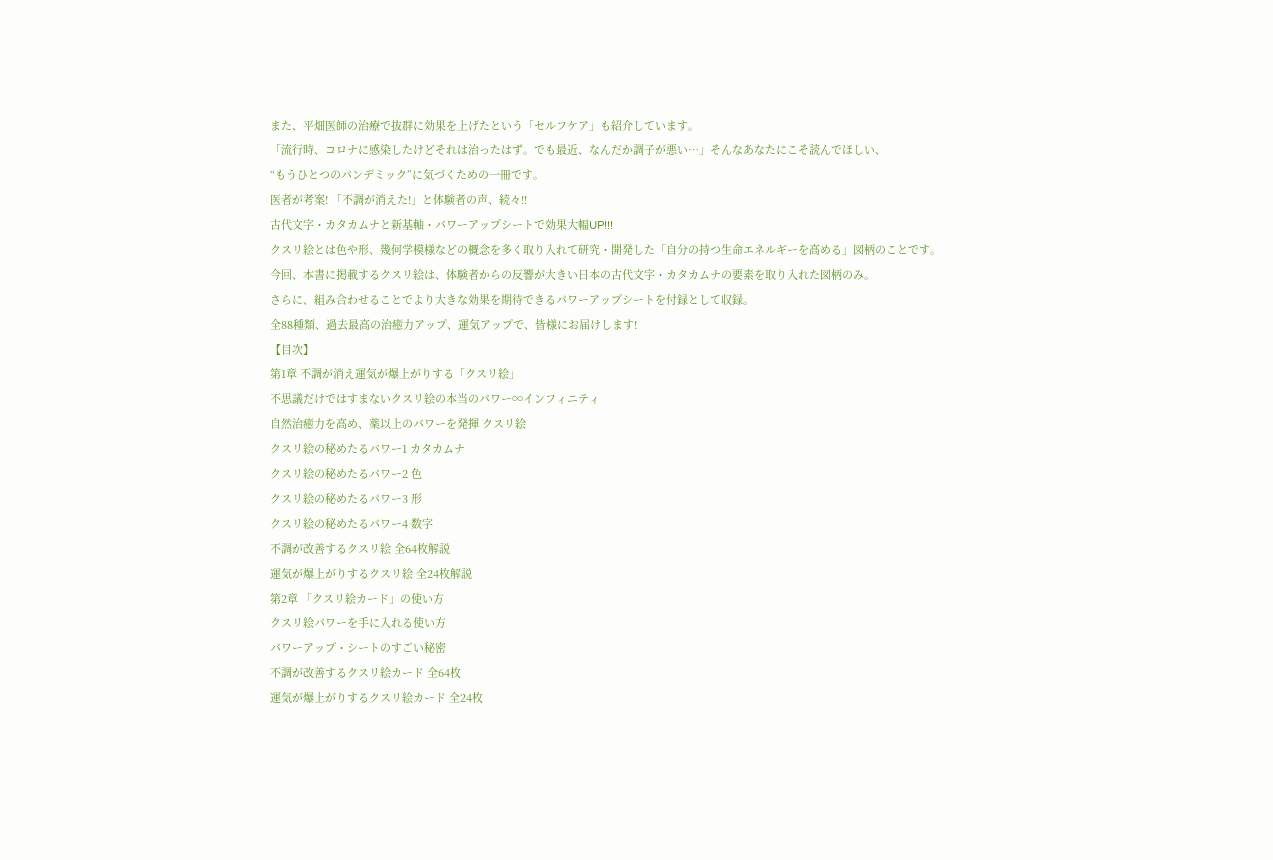また、平畑医師の治療で抜群に効果を上げたという「セルフケア」も紹介しています。
「流行時、コロナに感染したけどそれは治ったはず。でも最近、なんだか調子が悪い…」そんなあなたにこそ読んでほしい、
“もうひとつのパンデミック”に気づくための一冊です。
医者が考案! 「不調が消えた!」と体験者の声、続々!!
古代文字・カタカムナと新基軸・パワーアップシートで効果大幅UP!!!
クスリ絵とは色や形、幾何学模様などの概念を多く取り入れて研究・開発した「自分の持つ生命エネルギーを高める」図柄のことです。
今回、本書に掲載するクスリ絵は、体験者からの反響が大きい日本の古代文字・カタカムナの要素を取り入れた図柄のみ。
さらに、組み合わせることでより大きな効果を期待できるパワーアップシートを付録として収録。
全88種類、過去最高の治癒力アップ、運気アップで、皆様にお届けします!
【目次】
第1章 不調が消え運気が爆上がりする「クスリ絵」
不思議だけではすまないクスリ絵の本当のパワー∞インフィニティ
自然治癒力を高め、薬以上のパワーを発揮 クスリ絵
クスリ絵の秘めたるパワー1 カタカムナ
クスリ絵の秘めたるパワー2 色
クスリ絵の秘めたるパワー3 形
クスリ絵の秘めたるパワー4 数字
不調が改善するクスリ絵 全64枚解説
運気が爆上がりするクスリ絵 全24枚解説
第2章 「クスリ絵カード」の使い方
クスリ絵パワーを手に入れる使い方
パワーアップ・シートのすごい秘密
不調が改善するクスリ絵カード 全64枚
運気が爆上がりするクスリ絵カード 全24枚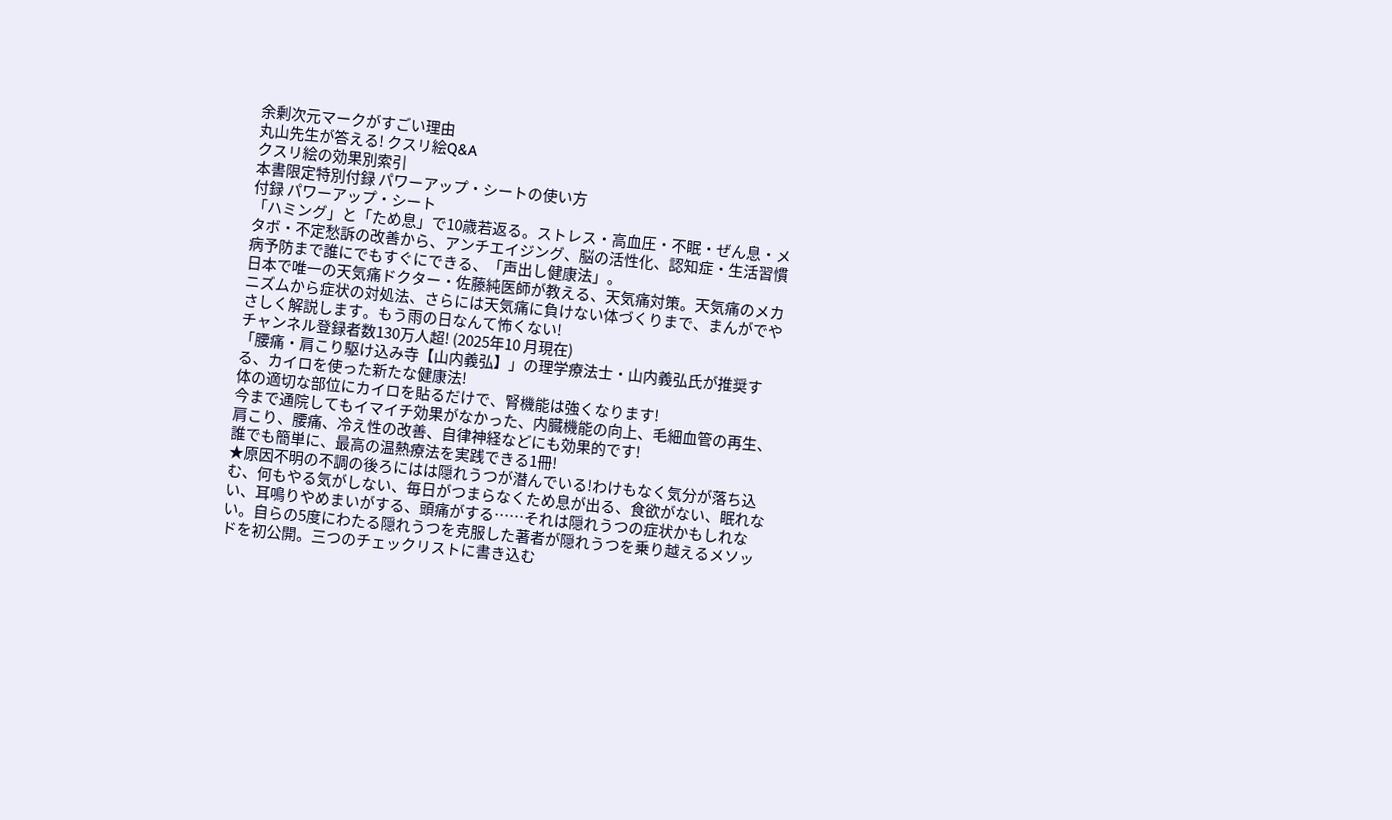余剰次元マークがすごい理由
丸山先生が答える! クスリ絵Q&A
クスリ絵の効果別索引
本書限定特別付録 パワーアップ・シートの使い方
付録 パワーアップ・シート
「ハミング」と「ため息」で10歳若返る。ストレス・高血圧・不眠・ぜん息・メタボ・不定愁訴の改善から、アンチエイジング、脳の活性化、認知症・生活習慣病予防まで誰にでもすぐにできる、「声出し健康法」。
日本で唯一の天気痛ドクター・佐藤純医師が教える、天気痛対策。天気痛のメカニズムから症状の対処法、さらには天気痛に負けない体づくりまで、まんがでやさしく解説します。もう雨の日なんて怖くない!
チャンネル登録者数130万人超! (2025年10 月現在)
「腰痛・肩こり駆け込み寺【山内義弘】」の理学療法士・山内義弘氏が推奨する、カイロを使った新たな健康法!
体の適切な部位にカイロを貼るだけで、腎機能は強くなります!
今まで通院してもイマイチ効果がなかった、内臓機能の向上、毛細血管の再生、肩こり、腰痛、冷え性の改善、自律神経などにも効果的です!
誰でも簡単に、最高の温熱療法を実践できる1冊!
★原因不明の不調の後ろにはは隠れうつが潜んでいる!わけもなく気分が落ち込む、何もやる気がしない、毎日がつまらなくため息が出る、食欲がない、眠れない、耳鳴りやめまいがする、頭痛がする……それは隠れうつの症状かもしれない。自らの5度にわたる隠れうつを克服した著者が隠れうつを乗り越えるメソッドを初公開。三つのチェックリストに書き込む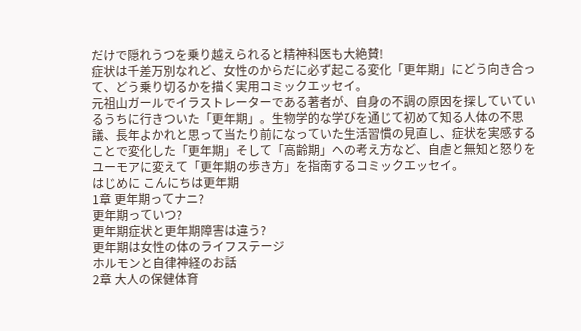だけで隠れうつを乗り越えられると精神科医も大絶賛!
症状は千差万別なれど、女性のからだに必ず起こる変化「更年期」にどう向き合って、どう乗り切るかを描く実用コミックエッセイ。
元祖山ガールでイラストレーターである著者が、自身の不調の原因を探していているうちに行きついた「更年期」。生物学的な学びを通じて初めて知る人体の不思議、長年よかれと思って当たり前になっていた生活習慣の見直し、症状を実感することで変化した「更年期」そして「高齢期」への考え方など、自虐と無知と怒りをユーモアに変えて「更年期の歩き方」を指南するコミックエッセイ。
はじめに こんにちは更年期
1章 更年期ってナニ?
更年期っていつ?
更年期症状と更年期障害は違う?
更年期は女性の体のライフステージ
ホルモンと自律神経のお話
2章 大人の保健体育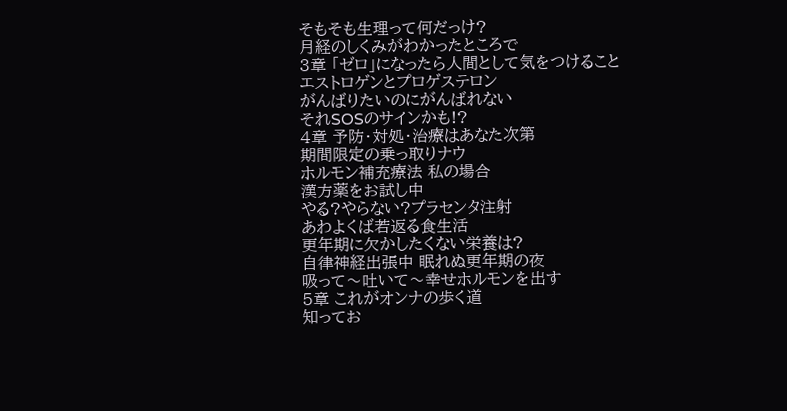そもそも生理って何だっけ?
月経のしくみがわかったところで
3章 「ゼロ」になったら人間として気をつけること
エストロゲンとプロゲステロン
がんばりたいのにがんばれない
それSOSのサインかも!?
4章 予防・対処・治療はあなた次第
期間限定の乗っ取りナウ
ホルモン補充療法 私の場合
漢方薬をお試し中
やる?やらない?プラセンタ注射
あわよくば若返る食生活
更年期に欠かしたくない栄養は?
自律神経出張中 眠れぬ更年期の夜
吸って〜吐いて〜幸せホルモンを出す
5章 これがオンナの歩く道
知ってお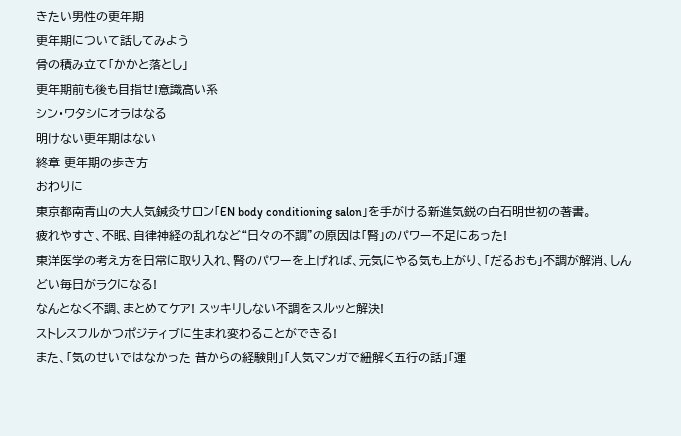きたい男性の更年期
更年期について話してみよう
骨の積み立て「かかと落とし」
更年期前も後も目指せ!意識高い系
シン・ワタシにオラはなる
明けない更年期はない
終章 更年期の歩き方
おわりに
東京都南青山の大人気鍼灸サロン「EN body conditioning salon」を手がける新進気鋭の白石明世初の著書。
疲れやすさ、不眠、自律神経の乱れなど“日々の不調”の原因は「腎」のパワー不足にあった!
東洋医学の考え方を日常に取り入れ、腎のパワーを上げれば、元気にやる気も上がり、「だるおも」不調が解消、しんどい毎日がラクになる!
なんとなく不調、まとめてケア! スッキリしない不調をスルッと解決!
ストレスフルかつポジティブに生まれ変わることができる!
また、「気のせいではなかった 昔からの経験則」「人気マンガで紐解く五行の話」「運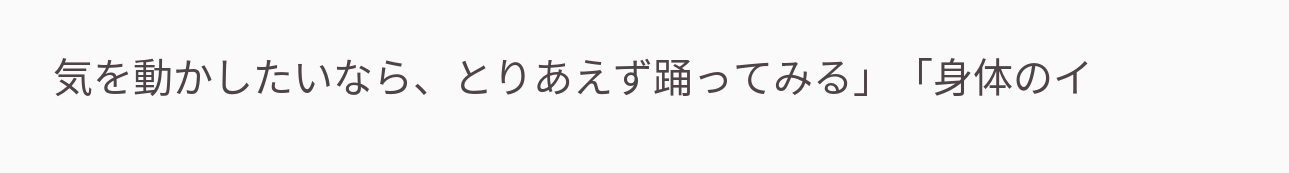気を動かしたいなら、とりあえず踊ってみる」「身体のイ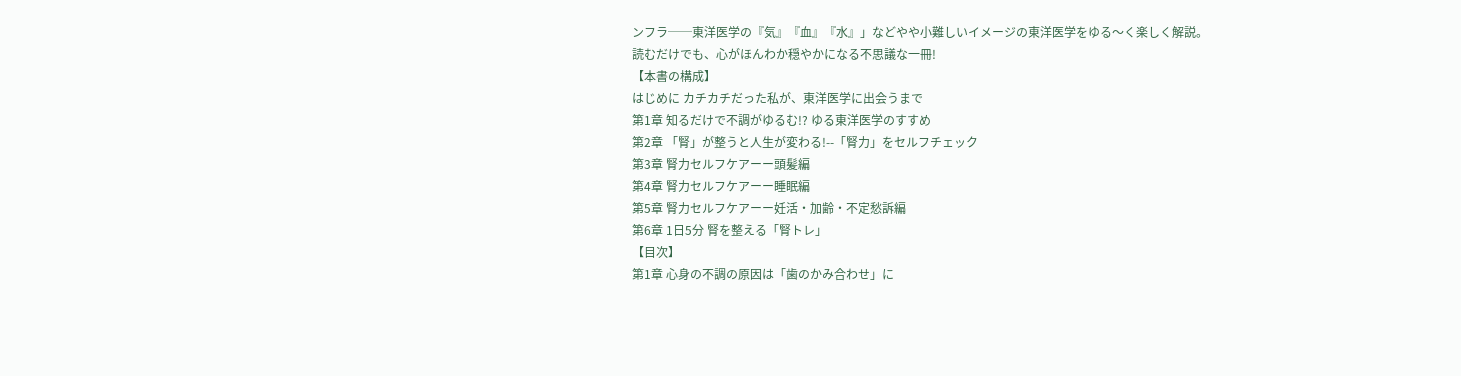ンフラ──東洋医学の『気』『血』『水』」などやや小難しいイメージの東洋医学をゆる〜く楽しく解説。
読むだけでも、心がほんわか穏やかになる不思議な一冊!
【本書の構成】
はじめに カチカチだった私が、東洋医学に出会うまで
第1章 知るだけで不調がゆるむ!? ゆる東洋医学のすすめ
第2章 「腎」が整うと人生が変わる!--「腎力」をセルフチェック
第3章 腎力セルフケアーー頭髪編
第4章 腎力セルフケアーー睡眠編
第5章 腎力セルフケアーー妊活・加齢・不定愁訴編
第6章 1日5分 腎を整える「腎トレ」
【目次】
第1章 心身の不調の原因は「歯のかみ合わせ」に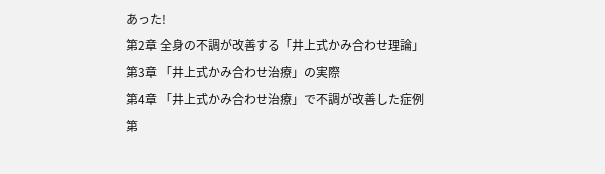あった!
第2章 全身の不調が改善する「井上式かみ合わせ理論」
第3章 「井上式かみ合わせ治療」の実際
第4章 「井上式かみ合わせ治療」で不調が改善した症例
第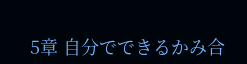5章 自分でできるかみ合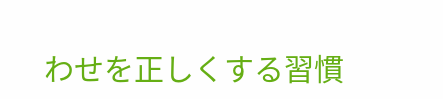わせを正しくする習慣